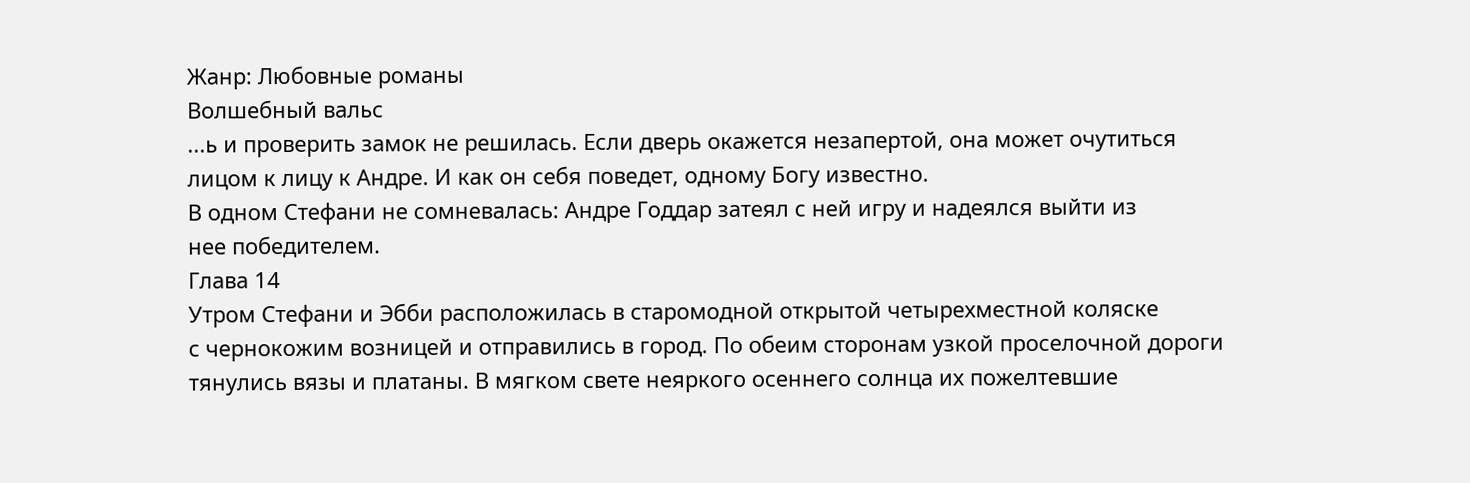Жанр: Любовные романы
Волшебный вальс
...ь и проверить замок не решилась. Если дверь окажется незапертой, она может очутиться
лицом к лицу к Андре. И как он себя поведет, одному Богу известно.
В одном Стефани не сомневалась: Андре Годдар затеял с ней игру и надеялся выйти из
нее победителем.
Глава 14
Утром Стефани и Эбби расположилась в старомодной открытой четырехместной коляске
с чернокожим возницей и отправились в город. По обеим сторонам узкой проселочной дороги
тянулись вязы и платаны. В мягком свете неяркого осеннего солнца их пожелтевшие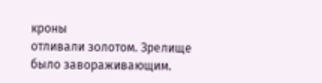кроны
отливали золотом. Зрелище было завораживающим.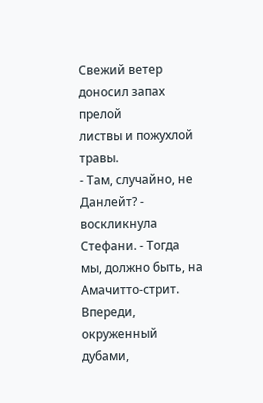Свежий ветер доносил запах прелой
листвы и пожухлой травы.
- Там, случайно, не Данлейт? - воскликнула Стефани. - Тогда мы, должно быть, на
Амачитто-стрит.
Впереди, окруженный дубами,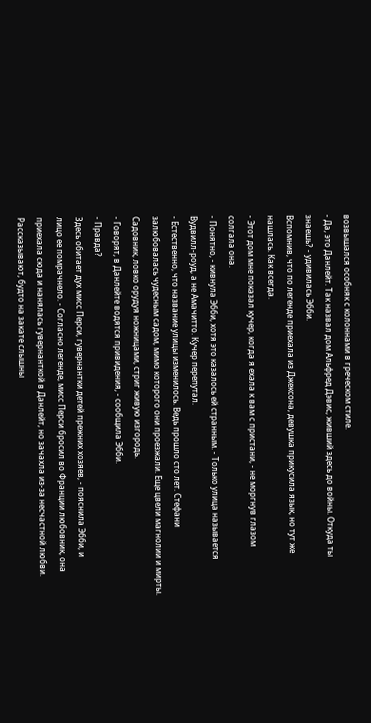возвышался особняк с колоннами в греческом стиле.
- Да, это Данлейт. Так назвал дом Альфред Дэвис, живший здесь до войны. Откуда ты
знаешь? - удивилась Эбби.
Вспомнив, что по легенде приехала из Джексона, девушка прикусила язык, но тут же
нашлась. Как всегда.
- Этот дом мне показал кучер, когда я ехала к вам с пристани, - не моргнув глазом
солгала она.
- Понятно, - кивнула Эбби, хотя это казалось ей странным. - Только улица называется
Вудвилл-роуд, а не Амачитто. Кучер перепутал.
- Естественно, что название улицы изменилось. Ведь прошло сто лет. Стефани
залюбовалась чудесным садом, мимо которого они проезжали. Еще цвели магнолии и мирты.
Садовник, ловко орудуя ножницами, стриг живую изгородь.
- Говорят, в Данлейте водятся привидения, - сообщила Эбби.
- Правда?
Здесь обитает дух мисс Перси, гувернантки детей прежних хозяев, - пояснила Эбби, и
лицо ее помрачнело. - Согласно легенде, мисс Перси бросил во Франции любовник, она
приехала сюда и нанялась гувернанткой в Данлейт, но зачахла из-за несчастной любви.
Рассказывают, будто на закате слышны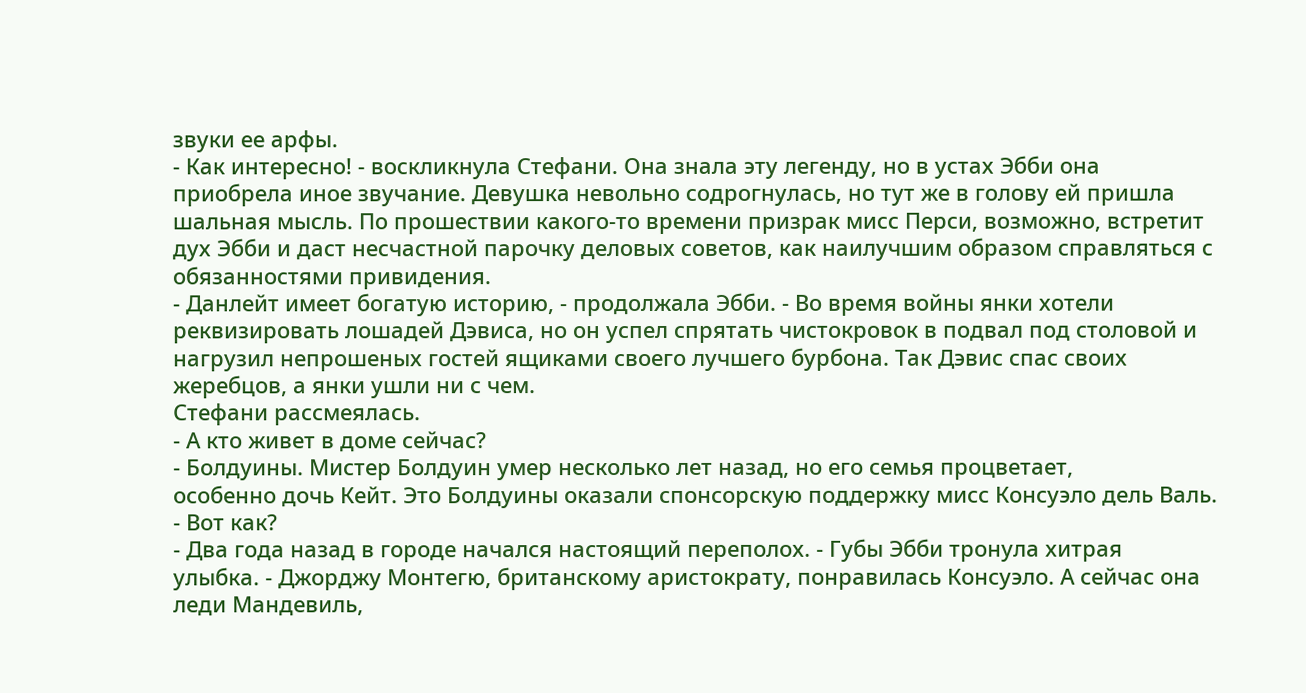звуки ее арфы.
- Как интересно! - воскликнула Стефани. Она знала эту легенду, но в устах Эбби она
приобрела иное звучание. Девушка невольно содрогнулась, но тут же в голову ей пришла
шальная мысль. По прошествии какого-то времени призрак мисс Перси, возможно, встретит
дух Эбби и даст несчастной парочку деловых советов, как наилучшим образом справляться с
обязанностями привидения.
- Данлейт имеет богатую историю, - продолжала Эбби. - Во время войны янки хотели
реквизировать лошадей Дэвиса, но он успел спрятать чистокровок в подвал под столовой и
нагрузил непрошеных гостей ящиками своего лучшего бурбона. Так Дэвис спас своих
жеребцов, а янки ушли ни с чем.
Стефани рассмеялась.
- А кто живет в доме сейчас?
- Болдуины. Мистер Болдуин умер несколько лет назад, но его семья процветает,
особенно дочь Кейт. Это Болдуины оказали спонсорскую поддержку мисс Консуэло дель Валь.
- Вот как?
- Два года назад в городе начался настоящий переполох. - Губы Эбби тронула хитрая
улыбка. - Джорджу Монтегю, британскому аристократу, понравилась Консуэло. А сейчас она
леди Мандевиль,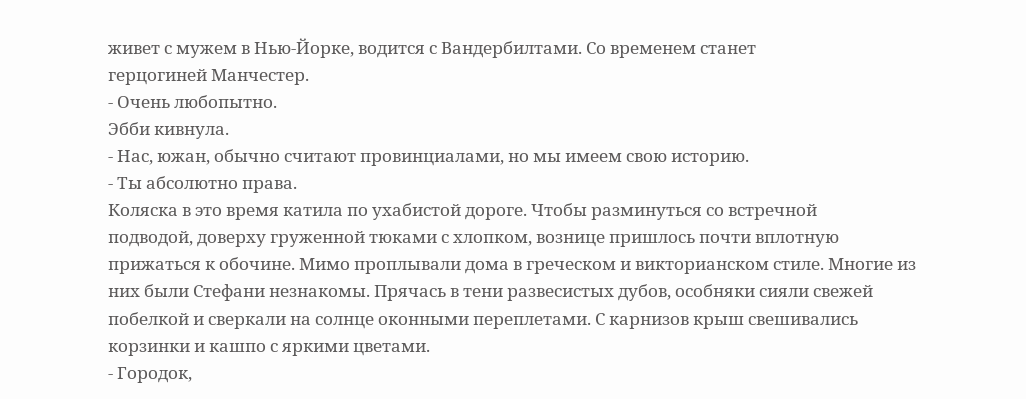живет с мужем в Нью-Йорке, водится с Вандербилтами. Со временем станет
герцогиней Манчестер.
- Очень любопытно.
Эбби кивнула.
- Нас, южан, обычно считают провинциалами, но мы имеем свою историю.
- Ты абсолютно права.
Коляска в это время катила по ухабистой дороге. Чтобы разминуться со встречной
подводой, доверху груженной тюками с хлопком, вознице пришлось почти вплотную
прижаться к обочине. Мимо проплывали дома в греческом и викторианском стиле. Многие из
них были Стефани незнакомы. Прячась в тени развесистых дубов, особняки сияли свежей
побелкой и сверкали на солнце оконными переплетами. С карнизов крыш свешивались
корзинки и кашпо с яркими цветами.
- Городок,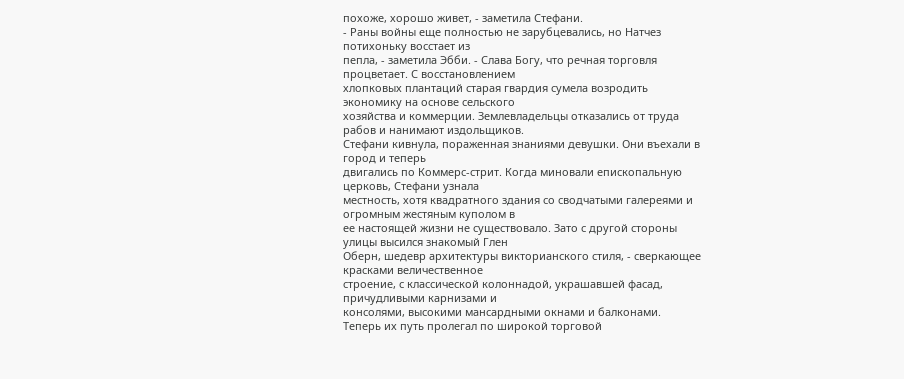похоже, хорошо живет, - заметила Стефани.
- Раны войны еще полностью не зарубцевались, но Натчез потихоньку восстает из
пепла, - заметила Эбби. - Слава Богу, что речная торговля процветает. С восстановлением
хлопковых плантаций старая гвардия сумела возродить экономику на основе сельского
хозяйства и коммерции. Землевладельцы отказались от труда рабов и нанимают издольщиков.
Стефани кивнула, пораженная знаниями девушки. Они въехали в город и теперь
двигались по Коммерс-стрит. Когда миновали епископальную церковь, Стефани узнала
местность, хотя квадратного здания со сводчатыми галереями и огромным жестяным куполом в
ее настоящей жизни не существовало. Зато с другой стороны улицы высился знакомый Глен
Оберн, шедевр архитектуры викторианского стиля, - сверкающее красками величественное
строение, с классической колоннадой, украшавшей фасад, причудливыми карнизами и
консолями, высокими мансардными окнами и балконами.
Теперь их путь пролегал по широкой торговой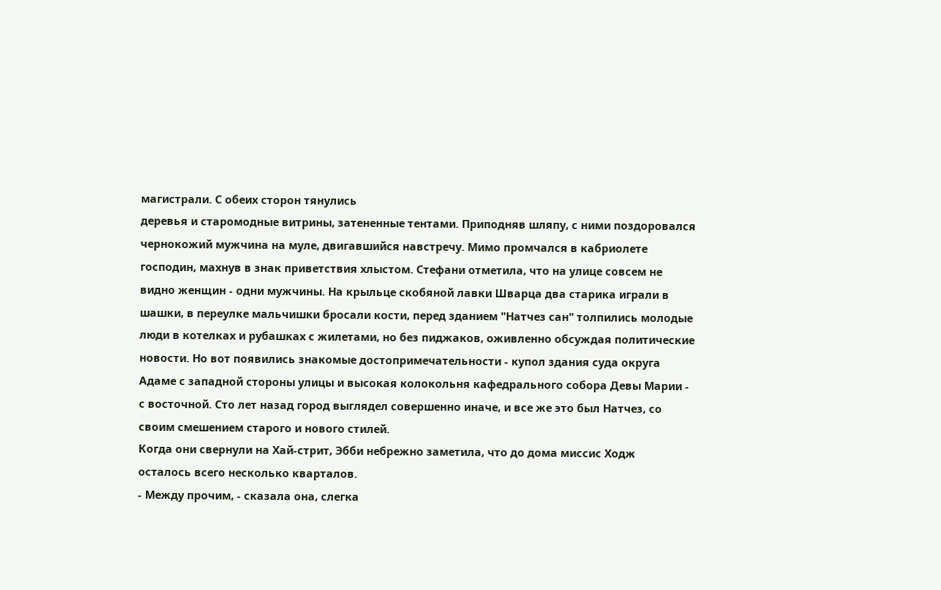магистрали. С обеих сторон тянулись
деревья и старомодные витрины, затененные тентами. Приподняв шляпу, с ними поздоровался
чернокожий мужчина на муле, двигавшийся навстречу. Мимо промчался в кабриолете
господин, махнув в знак приветствия хлыстом. Стефани отметила, что на улице совсем не
видно женщин - одни мужчины. На крыльце скобяной лавки Шварца два старика играли в
шашки, в переулке мальчишки бросали кости, перед зданием "Натчез сан" толпились молодые
люди в котелках и рубашках с жилетами, но без пиджаков, оживленно обсуждая политические
новости. Но вот появились знакомые достопримечательности - купол здания суда округа
Адаме с западной стороны улицы и высокая колокольня кафедрального собора Девы Марии -
с восточной. Сто лет назад город выглядел совершенно иначе, и все же это был Натчез, со
своим смешением старого и нового стилей.
Когда они свернули на Хай-стрит, Эбби небрежно заметила, что до дома миссис Ходж
осталось всего несколько кварталов.
- Между прочим, - сказала она, слегка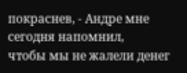покраснев, - Андре мне сегодня напомнил,
чтобы мы не жалели денег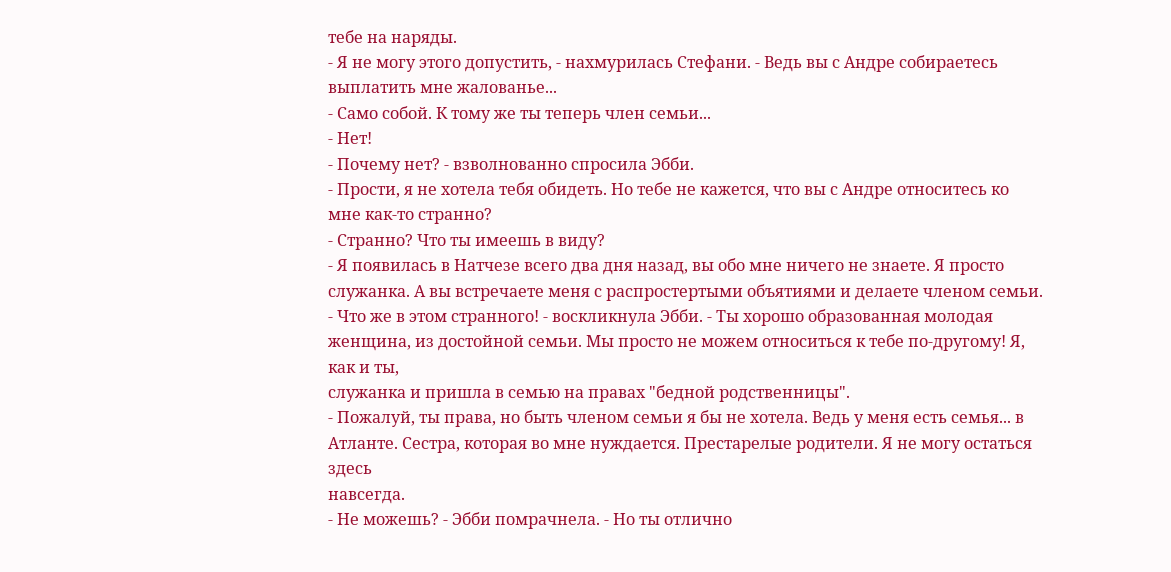тебе на наряды.
- Я не могу этого допустить, - нахмурилась Стефани. - Ведь вы с Андре собираетесь
выплатить мне жалованье...
- Само собой. К тому же ты теперь член семьи...
- Нет!
- Почему нет? - взволнованно спросила Эбби.
- Прости, я не хотела тебя обидеть. Но тебе не кажется, что вы с Андре относитесь ко
мне как-то странно?
- Странно? Что ты имеешь в виду?
- Я появилась в Натчезе всего два дня назад, вы обо мне ничего не знаете. Я просто
служанка. А вы встречаете меня с распростертыми объятиями и делаете членом семьи.
- Что же в этом странного! - воскликнула Эбби. - Ты хорошо образованная молодая
женщина, из достойной семьи. Мы просто не можем относиться к тебе по-другому! Я, как и ты,
служанка и пришла в семью на правах "бедной родственницы".
- Пожалуй, ты права, но быть членом семьи я бы не хотела. Ведь у меня есть семья... в
Атланте. Сестра, которая во мне нуждается. Престарелые родители. Я не могу остаться здесь
навсегда.
- Не можешь? - Эбби помрачнела. - Но ты отлично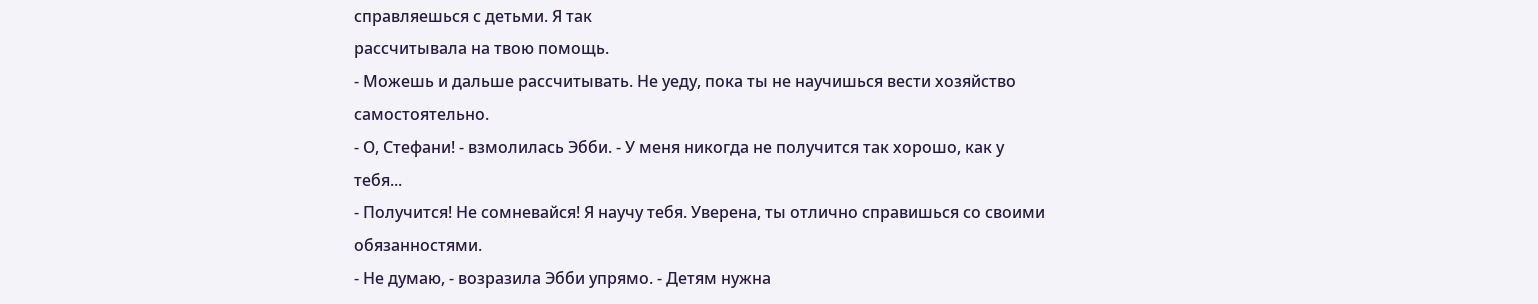справляешься с детьми. Я так
рассчитывала на твою помощь.
- Можешь и дальше рассчитывать. Не уеду, пока ты не научишься вести хозяйство
самостоятельно.
- О, Стефани! - взмолилась Эбби. - У меня никогда не получится так хорошо, как у
тебя...
- Получится! Не сомневайся! Я научу тебя. Уверена, ты отлично справишься со своими
обязанностями.
- Не думаю, - возразила Эбби упрямо. - Детям нужна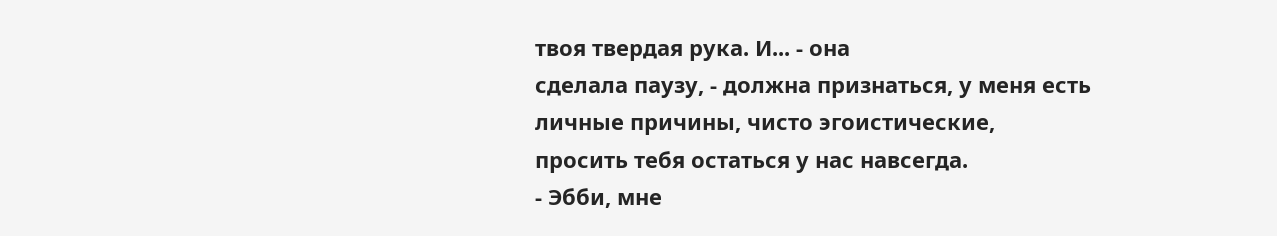твоя твердая рука. И... - она
сделала паузу, - должна признаться, у меня есть личные причины, чисто эгоистические,
просить тебя остаться у нас навсегда.
- Эбби, мне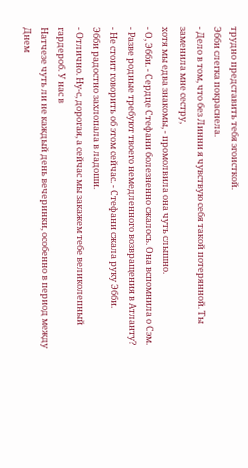трудно представить тебя эгоисткой.
Эбби слегка покраснела.
- Дело в том, что без Линни я чувствую себя такой потерянной. Ты заменила мне сестру,
хотя мы едва знакомы, - промолвила она чуть слышно.
- О, Эбби. - Сердце Стефани болезненно сжалось. Она вспомнила о Сэм.
- Разве родные требуют твоего немедленного возвращения в Атланту?
- Не стоит говорить об этом сейчас. - Стефани сжала руку Эбби.
Эбби радостно захлопала в ладоши.
- Отлично. Ну-с, дорогая, а сейчас мы закажем тебе великолепный гардероб. У нас в
Натчезе чуть ли не каждый день вечеринки, особенно в период между Днем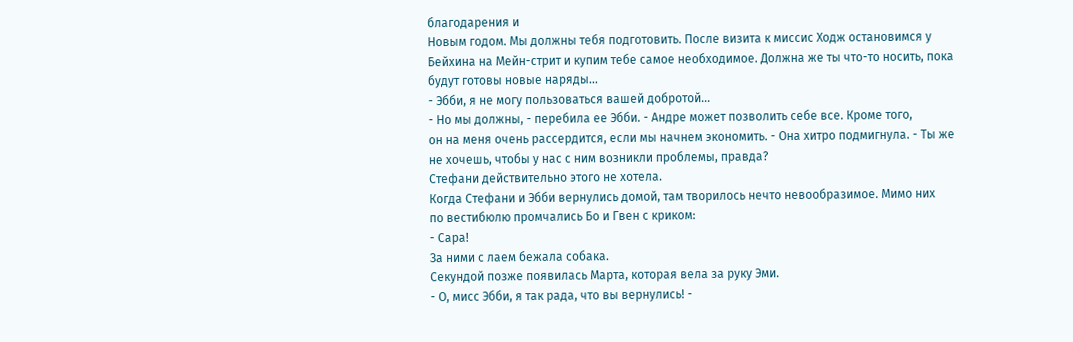благодарения и
Новым годом. Мы должны тебя подготовить. После визита к миссис Ходж остановимся у
Бейхина на Мейн-стрит и купим тебе самое необходимое. Должна же ты что-то носить, пока
будут готовы новые наряды...
- Эбби, я не могу пользоваться вашей добротой...
- Но мы должны, - перебила ее Эбби. - Андре может позволить себе все. Кроме того,
он на меня очень рассердится, если мы начнем экономить. - Она хитро подмигнула. - Ты же
не хочешь, чтобы у нас с ним возникли проблемы, правда?
Стефани действительно этого не хотела.
Когда Стефани и Эбби вернулись домой, там творилось нечто невообразимое. Мимо них
по вестибюлю промчались Бо и Гвен с криком:
- Сара!
За ними с лаем бежала собака.
Секундой позже появилась Марта, которая вела за руку Эми.
- О, мисс Эбби, я так рада, что вы вернулись! -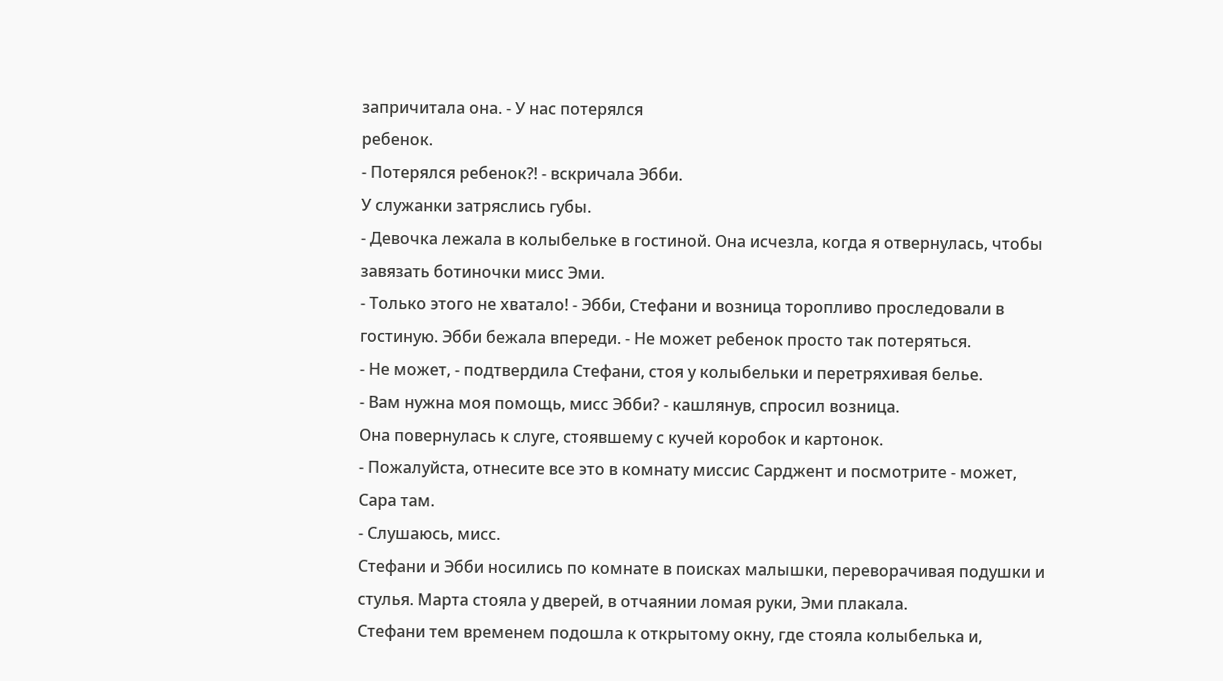запричитала она. - У нас потерялся
ребенок.
- Потерялся ребенок?! - вскричала Эбби.
У служанки затряслись губы.
- Девочка лежала в колыбельке в гостиной. Она исчезла, когда я отвернулась, чтобы
завязать ботиночки мисс Эми.
- Только этого не хватало! - Эбби, Стефани и возница торопливо проследовали в
гостиную. Эбби бежала впереди. - Не может ребенок просто так потеряться.
- Не может, - подтвердила Стефани, стоя у колыбельки и перетряхивая белье.
- Вам нужна моя помощь, мисс Эбби? - кашлянув, спросил возница.
Она повернулась к слуге, стоявшему с кучей коробок и картонок.
- Пожалуйста, отнесите все это в комнату миссис Сарджент и посмотрите - может,
Сара там.
- Слушаюсь, мисс.
Стефани и Эбби носились по комнате в поисках малышки, переворачивая подушки и
стулья. Марта стояла у дверей, в отчаянии ломая руки, Эми плакала.
Стефани тем временем подошла к открытому окну, где стояла колыбелька и,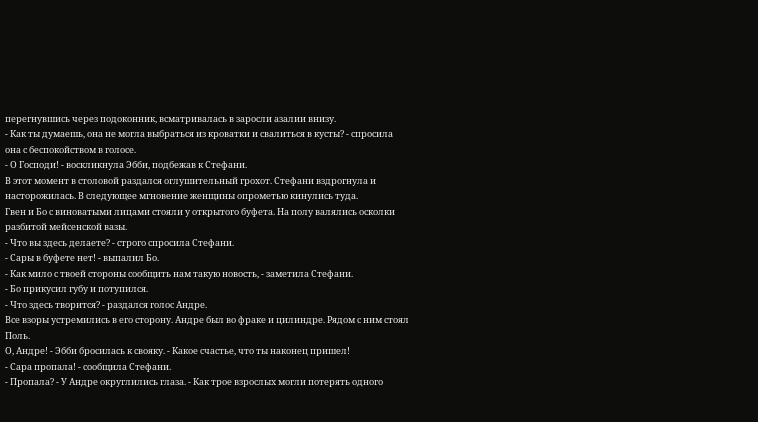перегнувшись через подоконник, всматривалась в заросли азалии внизу.
- Как ты думаешь, она не могла выбраться из кроватки и свалиться в кусты? - спросила
она с беспокойством в голосе.
- О Господи! - воскликнула Эбби, подбежав к Стефани.
В этот момент в столовой раздался оглушительный грохот. Стефани вздрогнула и
насторожилась. В следующее мгновение женщины опрометью кинулись туда.
Гвен и Бо с виноватыми лицами стояли у открытого буфета. На полу валялись осколки
разбитой мейсенской вазы.
- Что вы здесь делаете? - строго спросила Стефани.
- Сары в буфете нет! - выпалил Бо.
- Как мило с твоей стороны сообщить нам такую новость, - заметила Стефани.
- Бо прикусил губу и потупился.
- Что здесь творится? - раздался голос Андре.
Все взоры устремились в его сторону. Андре был во фраке и цилиндре. Рядом с ним стоял
Поль.
О, Андре! - Эбби бросилась к свояку. - Какое счастье, что ты наконец пришел!
- Сара пропала! - сообщила Стефани.
- Пропала? - У Андре округлились глаза. - Как трое взрослых могли потерять одного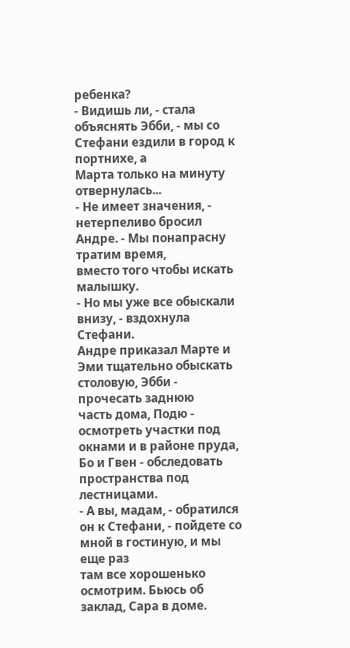ребенка?
- Видишь ли, - стала объяснять Эбби, - мы со Стефани ездили в город к портнихе, а
Марта только на минуту отвернулась...
- Не имеет значения, - нетерпеливо бросил Андре. - Мы понапрасну тратим время,
вместо того чтобы искать малышку.
- Но мы уже все обыскали внизу, - вздохнула Стефани.
Андре приказал Марте и Эми тщательно обыскать столовую, Эбби - прочесать заднюю
часть дома, Подю - осмотреть участки под окнами и в районе пруда, Бо и Гвен - обследовать
пространства под лестницами.
- А вы, мадам, - обратился он к Стефани, - пойдете со мной в гостиную, и мы еще раз
там все хорошенько осмотрим. Бьюсь об заклад, Сара в доме.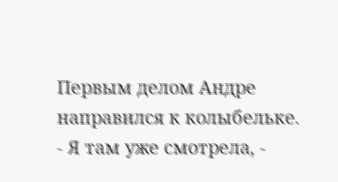Первым делом Андре направился к колыбельке.
- Я там уже смотрела, -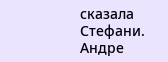сказала Стефани.
Андре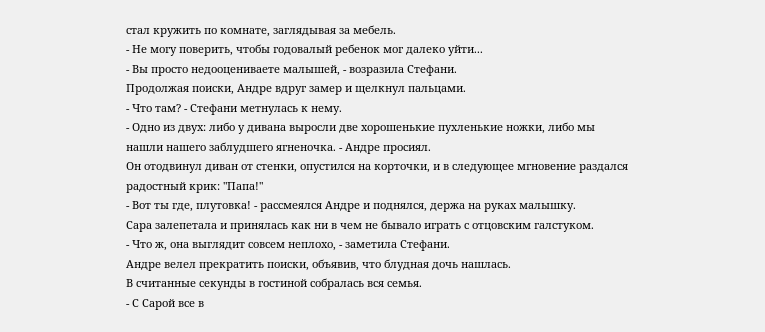стал кружить по комнате, заглядывая за мебель.
- Не могу поверить, чтобы годовалый ребенок мог далеко уйти...
- Вы просто недооцениваете малышей, - возразила Стефани.
Продолжая поиски, Андре вдруг замер и щелкнул пальцами.
- Что там? - Стефани метнулась к нему.
- Одно из двух: либо у дивана выросли две хорошенькие пухленькие ножки, либо мы
нашли нашего заблудшего ягненочка. - Андре просиял.
Он отодвинул диван от стенки, опустился на корточки, и в следующее мгновение раздался
радостный крик: "Папа!"
- Вот ты где, плутовка! - рассмеялся Андре и поднялся, держа на руках малышку.
Сара залепетала и принялась как ни в чем не бывало играть с отцовским галстуком.
- Что ж, она выглядит совсем неплохо, - заметила Стефани.
Андре велел прекратить поиски, объявив, что блудная дочь нашлась.
В считанные секунды в гостиной собралась вся семья.
- С Сарой все в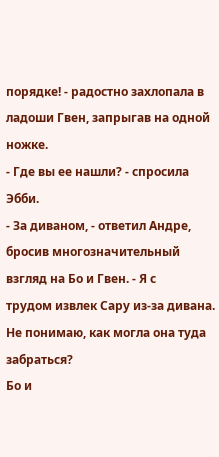порядке! - радостно захлопала в ладоши Гвен, запрыгав на одной
ножке.
- Где вы ее нашли? - спросила Эбби.
- За диваном, - ответил Андре, бросив многозначительный взгляд на Бо и Гвен. - Я с
трудом извлек Сару из-за дивана. Не понимаю, как могла она туда забраться?
Бо и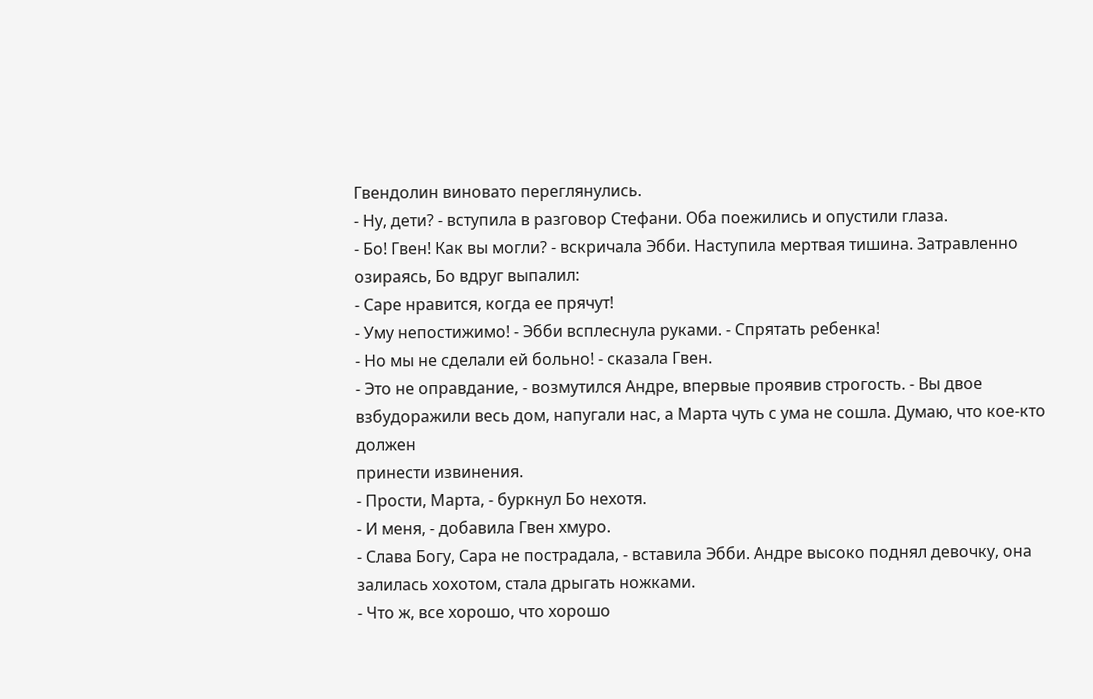Гвендолин виновато переглянулись.
- Ну, дети? - вступила в разговор Стефани. Оба поежились и опустили глаза.
- Бо! Гвен! Как вы могли? - вскричала Эбби. Наступила мертвая тишина. Затравленно
озираясь, Бо вдруг выпалил:
- Саре нравится, когда ее прячут!
- Уму непостижимо! - Эбби всплеснула руками. - Спрятать ребенка!
- Но мы не сделали ей больно! - сказала Гвен.
- Это не оправдание, - возмутился Андре, впервые проявив строгость. - Вы двое
взбудоражили весь дом, напугали нас, а Марта чуть с ума не сошла. Думаю, что кое-кто должен
принести извинения.
- Прости, Марта, - буркнул Бо нехотя.
- И меня, - добавила Гвен хмуро.
- Слава Богу, Сара не пострадала, - вставила Эбби. Андре высоко поднял девочку, она
залилась хохотом, стала дрыгать ножками.
- Что ж, все хорошо, что хорошо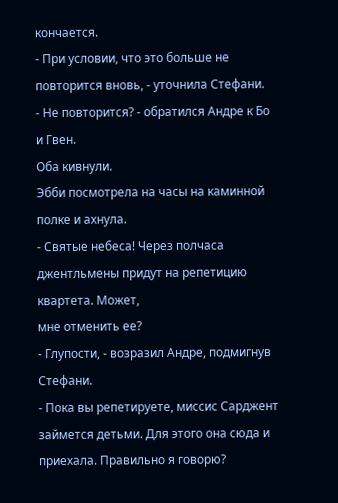кончается.
- При условии, что это больше не повторится вновь, - уточнила Стефани.
- Не повторится? - обратился Андре к Бо и Гвен.
Оба кивнули.
Эбби посмотрела на часы на каминной полке и ахнула.
- Святые небеса! Через полчаса джентльмены придут на репетицию квартета. Может,
мне отменить ее?
- Глупости, - возразил Андре, подмигнув Стефани.
- Пока вы репетируете, миссис Сарджент займется детьми. Для этого она сюда и
приехала. Правильно я говорю?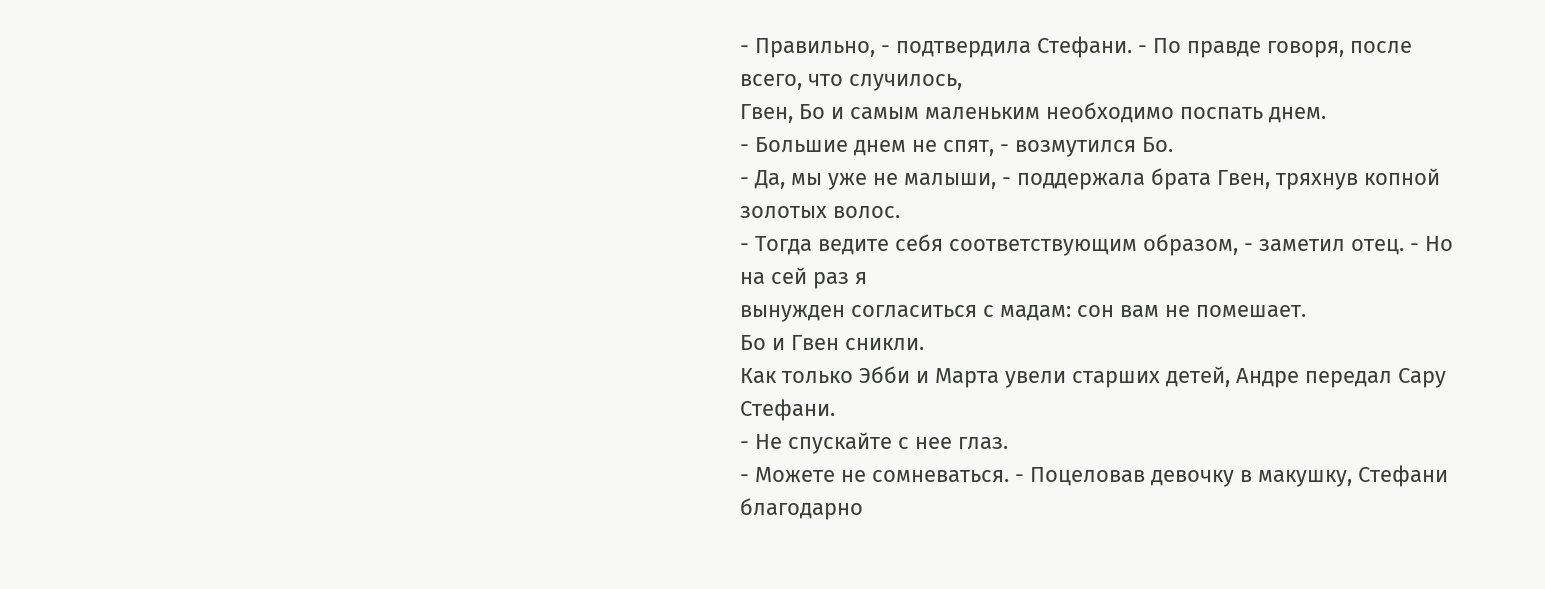- Правильно, - подтвердила Стефани. - По правде говоря, после всего, что случилось,
Гвен, Бо и самым маленьким необходимо поспать днем.
- Большие днем не спят, - возмутился Бо.
- Да, мы уже не малыши, - поддержала брата Гвен, тряхнув копной золотых волос.
- Тогда ведите себя соответствующим образом, - заметил отец. - Но на сей раз я
вынужден согласиться с мадам: сон вам не помешает.
Бо и Гвен сникли.
Как только Эбби и Марта увели старших детей, Андре передал Сару Стефани.
- Не спускайте с нее глаз.
- Можете не сомневаться. - Поцеловав девочку в макушку, Стефани благодарно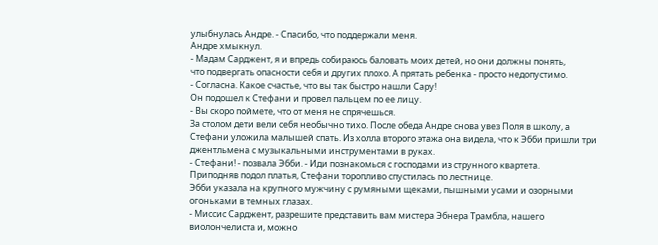улыбнулась Андре. - Спасибо, что поддержали меня.
Андре хмыкнул.
- Мадам Сарджент, я и впредь собираюсь баловать моих детей, но они должны понять,
что подвергать опасности себя и других плохо. А прятать ребенка - просто недопустимо.
- Согласна. Какое счастье, что вы так быстро нашли Сару!
Он подошел к Стефани и провел пальцем по ее лицу.
- Вы скоро поймете, что от меня не спрячешься.
За столом дети вели себя необычно тихо. После обеда Андре снова увез Поля в школу, а
Стефани уложила малышей спать. Из холла второго этажа она видела, что к Эбби пришли три
джентльмена с музыкальными инструментами в руках.
- Стефани! - позвала Эбби. - Иди познакомься с господами из струнного квартета.
Приподняв подол платья, Стефани торопливо спустилась по лестнице.
Эбби указала на крупного мужчину с румяными щеками, пышными усами и озорными
огоньками в темных глазах.
- Миссис Сарджент, разрешите представить вам мистера Эбнера Трамбла, нашего
виолончелиста и, можно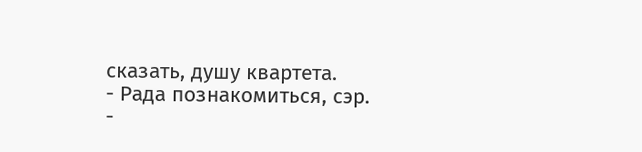сказать, душу квартета.
- Рада познакомиться, сэр. -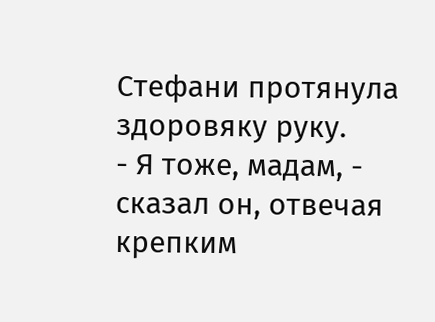Стефани протянула здоровяку руку.
- Я тоже, мадам, - сказал он, отвечая крепким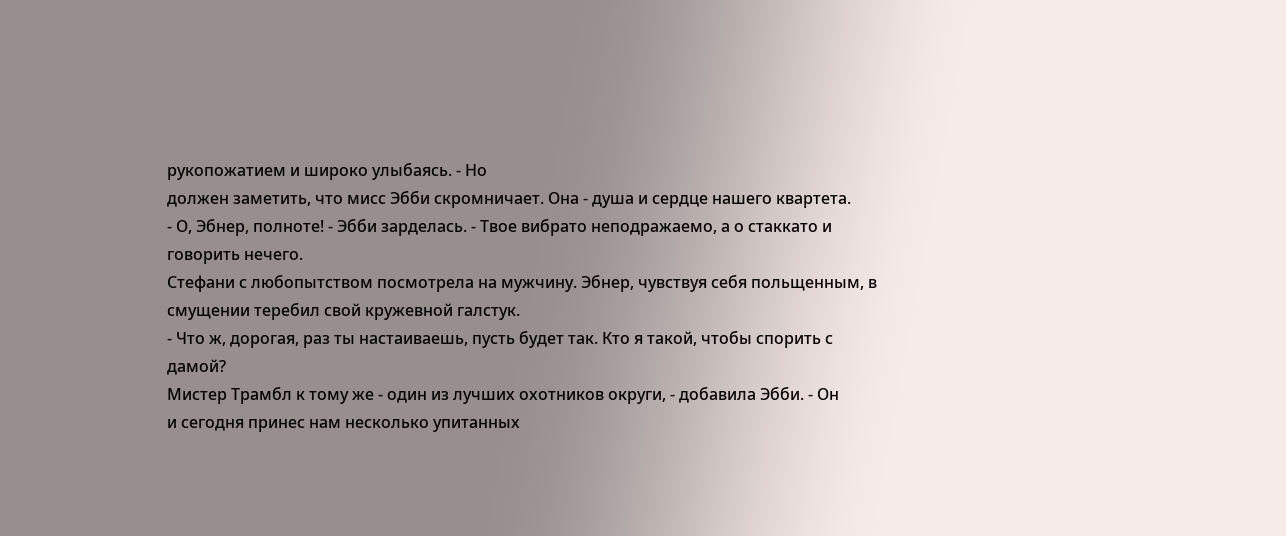рукопожатием и широко улыбаясь. - Но
должен заметить, что мисс Эбби скромничает. Она - душа и сердце нашего квартета.
- О, Эбнер, полноте! - Эбби зарделась. - Твое вибрато неподражаемо, а о стаккато и
говорить нечего.
Стефани с любопытством посмотрела на мужчину. Эбнер, чувствуя себя польщенным, в
смущении теребил свой кружевной галстук.
- Что ж, дорогая, раз ты настаиваешь, пусть будет так. Кто я такой, чтобы спорить с
дамой?
Мистер Трамбл к тому же - один из лучших охотников округи, - добавила Эбби. - Он
и сегодня принес нам несколько упитанных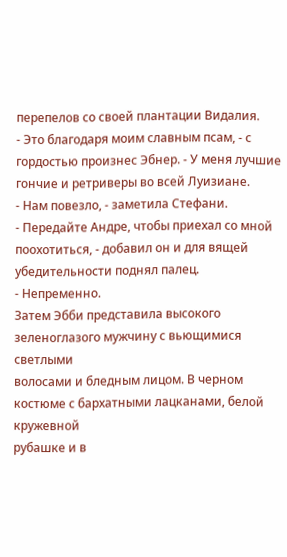перепелов со своей плантации Видалия.
- Это благодаря моим славным псам, - с гордостью произнес Эбнер. - У меня лучшие
гончие и ретриверы во всей Луизиане.
- Нам повезло, - заметила Стефани.
- Передайте Андре, чтобы приехал со мной поохотиться, - добавил он и для вящей
убедительности поднял палец.
- Непременно.
Затем Эбби представила высокого зеленоглазого мужчину с вьющимися светлыми
волосами и бледным лицом. В черном костюме с бархатными лацканами, белой кружевной
рубашке и в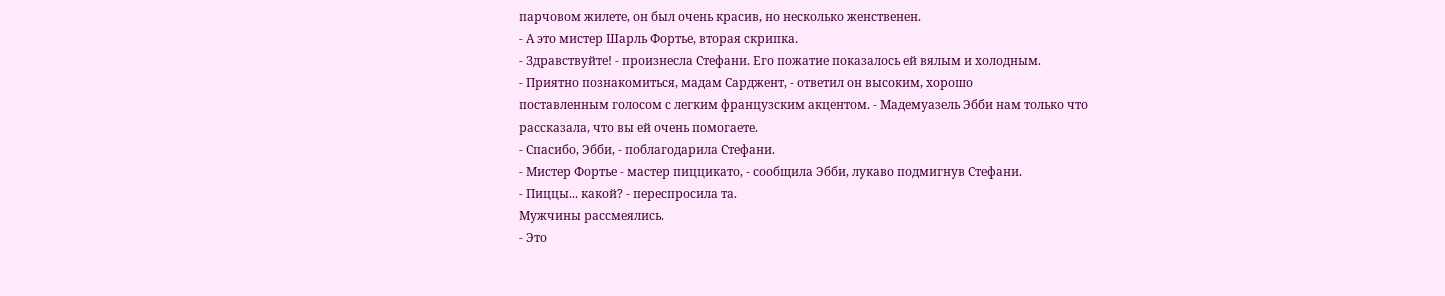парчовом жилете, он был очень красив, но несколько женственен.
- А это мистер Шарль Фортье, вторая скрипка.
- Здравствуйте! - произнесла Стефани. Его пожатие показалось ей вялым и холодным.
- Приятно познакомиться, мадам Сарджент, - ответил он высоким, хорошо
поставленным голосом с легким французским акцентом. - Мадемуазель Эбби нам только что
рассказала, что вы ей очень помогаете.
- Спасибо, Эбби, - поблагодарила Стефани.
- Мистер Фортье - мастер пиццикато, - сообщила Эбби, лукаво подмигнув Стефани.
- Пиццы... какой? - переспросила та.
Мужчины рассмеялись.
- Это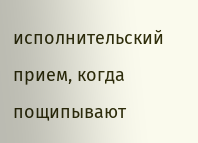исполнительский прием, когда пощипывают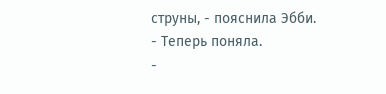струны, - пояснила Эбби.
- Теперь поняла.
-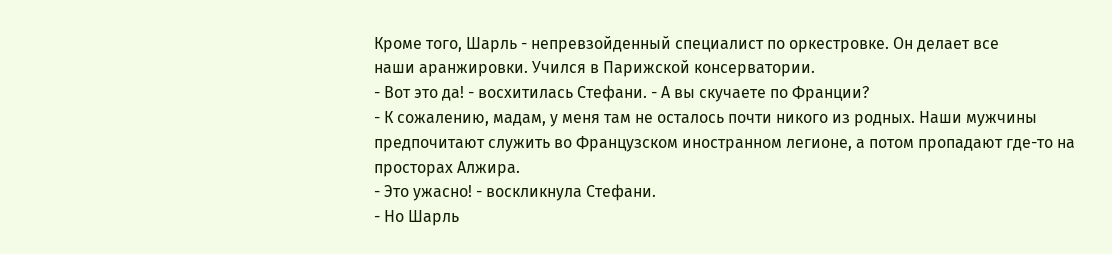Кроме того, Шарль - непревзойденный специалист по оркестровке. Он делает все
наши аранжировки. Учился в Парижской консерватории.
- Вот это да! - восхитилась Стефани. - А вы скучаете по Франции?
- К сожалению, мадам, у меня там не осталось почти никого из родных. Наши мужчины
предпочитают служить во Французском иностранном легионе, а потом пропадают где-то на
просторах Алжира.
- Это ужасно! - воскликнула Стефани.
- Но Шарль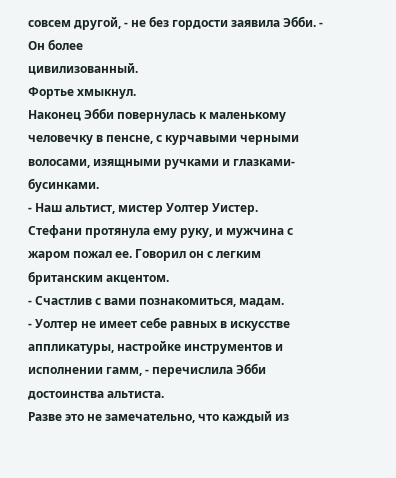совсем другой, - не без гордости заявила Эбби. - Он более
цивилизованный.
Фортье хмыкнул.
Наконец Эбби повернулась к маленькому человечку в пенсне, с курчавыми черными
волосами, изящными ручками и глазками-бусинками.
- Наш альтист, мистер Уолтер Уистер.
Стефани протянула ему руку, и мужчина с жаром пожал ее. Говорил он с легким
британским акцентом.
- Счастлив с вами познакомиться, мадам.
- Уолтер не имеет себе равных в искусстве аппликатуры, настройке инструментов и
исполнении гамм, - перечислила Эбби достоинства альтиста.
Разве это не замечательно, что каждый из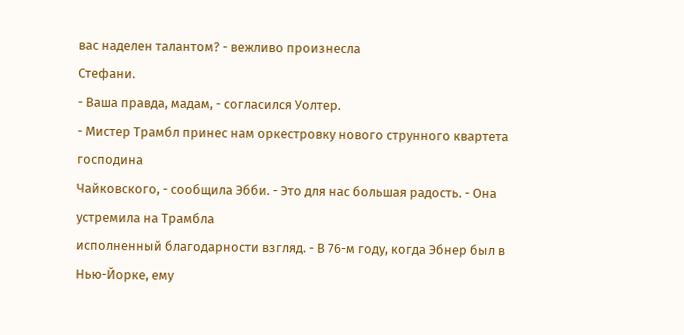вас наделен талантом? - вежливо произнесла
Стефани.
- Ваша правда, мадам, - согласился Уолтер.
- Мистер Трамбл принес нам оркестровку нового струнного квартета господина
Чайковского, - сообщила Эбби. - Это для нас большая радость. - Она устремила на Трамбла
исполненный благодарности взгляд. - В 76-м году, когда Эбнер был в Нью-Йорке, ему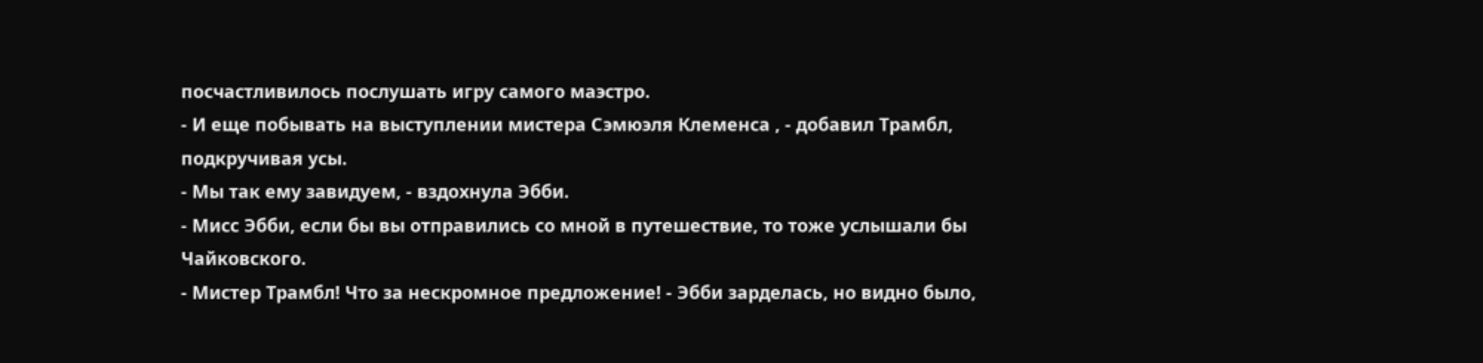посчастливилось послушать игру самого маэстро.
- И еще побывать на выступлении мистера Сэмюэля Клеменса , - добавил Трамбл,
подкручивая усы.
- Мы так ему завидуем, - вздохнула Эбби.
- Мисс Эбби, если бы вы отправились со мной в путешествие, то тоже услышали бы
Чайковского.
- Мистер Трамбл! Что за нескромное предложение! - Эбби зарделась, но видно было,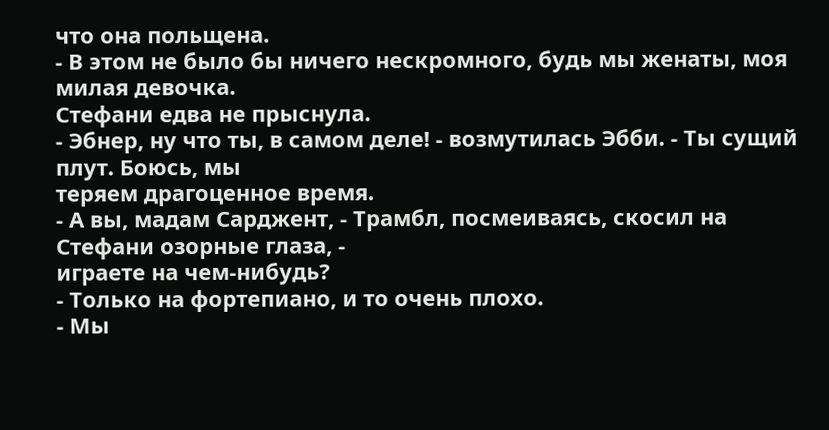что она польщена.
- В этом не было бы ничего нескромного, будь мы женаты, моя милая девочка.
Стефани едва не прыснула.
- Эбнер, ну что ты, в самом деле! - возмутилась Эбби. - Ты сущий плут. Боюсь, мы
теряем драгоценное время.
- А вы, мадам Сарджент, - Трамбл, посмеиваясь, скосил на Стефани озорные глаза, -
играете на чем-нибудь?
- Только на фортепиано, и то очень плохо.
- Мы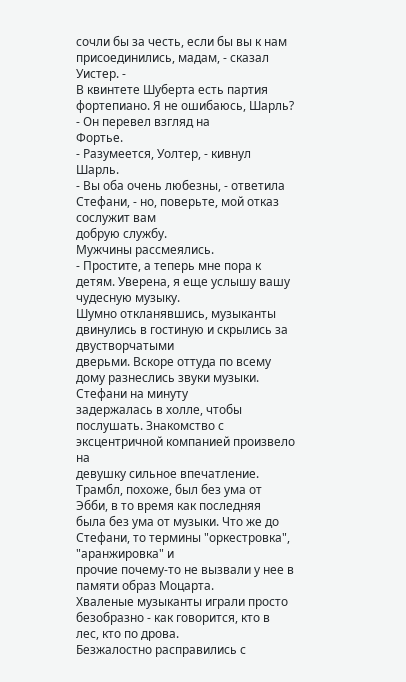сочли бы за честь, если бы вы к нам присоединились, мадам, - сказал Уистер. -
В квинтете Шуберта есть партия фортепиано. Я не ошибаюсь, Шарль? - Он перевел взгляд на
Фортье.
- Разумеется, Уолтер, - кивнул Шарль.
- Вы оба очень любезны, - ответила Стефани, - но, поверьте, мой отказ сослужит вам
добрую службу.
Мужчины рассмеялись.
- Простите, а теперь мне пора к детям. Уверена, я еще услышу вашу чудесную музыку.
Шумно откланявшись, музыканты двинулись в гостиную и скрылись за двустворчатыми
дверьми. Вскоре оттуда по всему дому разнеслись звуки музыки. Стефани на минуту
задержалась в холле, чтобы послушать. Знакомство с эксцентричной компанией произвело на
девушку сильное впечатление. Трамбл, похоже, был без ума от Эбби, в то время как последняя
была без ума от музыки. Что же до Стефани, то термины "оркестровка", "аранжировка" и
прочие почему-то не вызвали у нее в памяти образ Моцарта.
Хваленые музыканты играли просто безобразно - как говорится, кто в лес, кто по дрова.
Безжалостно расправились с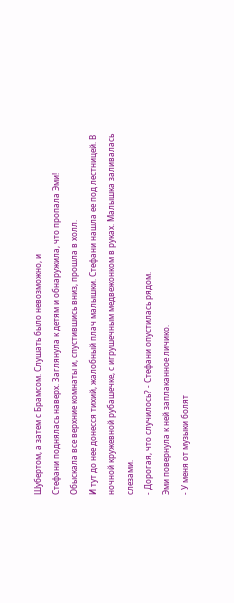Шубертом, а затем с Брамсом. Слушать было невозможно, и
Стефани поднялась наверх. Заглянула к детям и обнаружила, что пропала Эми!
Обыскала все верхние комнаты и, спустившись вниз, прошла в холл.
И тут до нее донесся тихий, жалобный плач малышки. Стефани нашла ее под лестницей. В
ночной кружевной рубашечке, с игрушечным медвежонком в руках. Малышка заливалась
слезами.
- Дорогая, что случилось? - Стефани опустилась рядом.
Эми повернула к ней заплаканное личико.
- У меня от музыки болят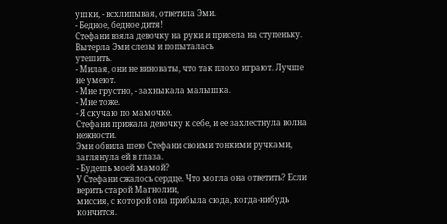ушки, - всхлипывая, ответила Эми.
- Бедное, бедное дитя!
Стефани взяла девочку на руки и присела на ступеньку. Вытерла Эми слезы и попыталась
утешить.
- Милая, они не виноваты, что так плохо играют. Лучше не умеют.
- Мне грустно, - захныкала малышка.
- Мне тоже.
- Я скучаю по мамочке.
Стефани прижала девочку к себе, и ее захлестнула волна нежности.
Эми обвила шею Стефани своими тонкими ручками, заглянула ей в глаза.
- Будешь моей мамой?
У Стефани сжалось сердце. Что могла она ответить? Если верить старой Магнолии,
миссия, с которой она прибыла сюда, когда-нибудь кончится.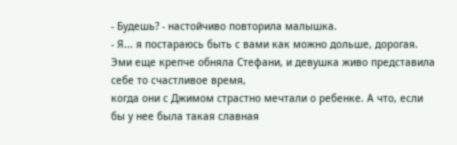- Будешь? - настойчиво повторила малышка.
- Я... я постараюсь быть с вами как можно дольше, дорогая.
Эми еще крепче обняла Стефани, и девушка живо представила себе то счастливое время,
когда они с Джимом страстно мечтали о ребенке. А что, если бы у нее была такая славная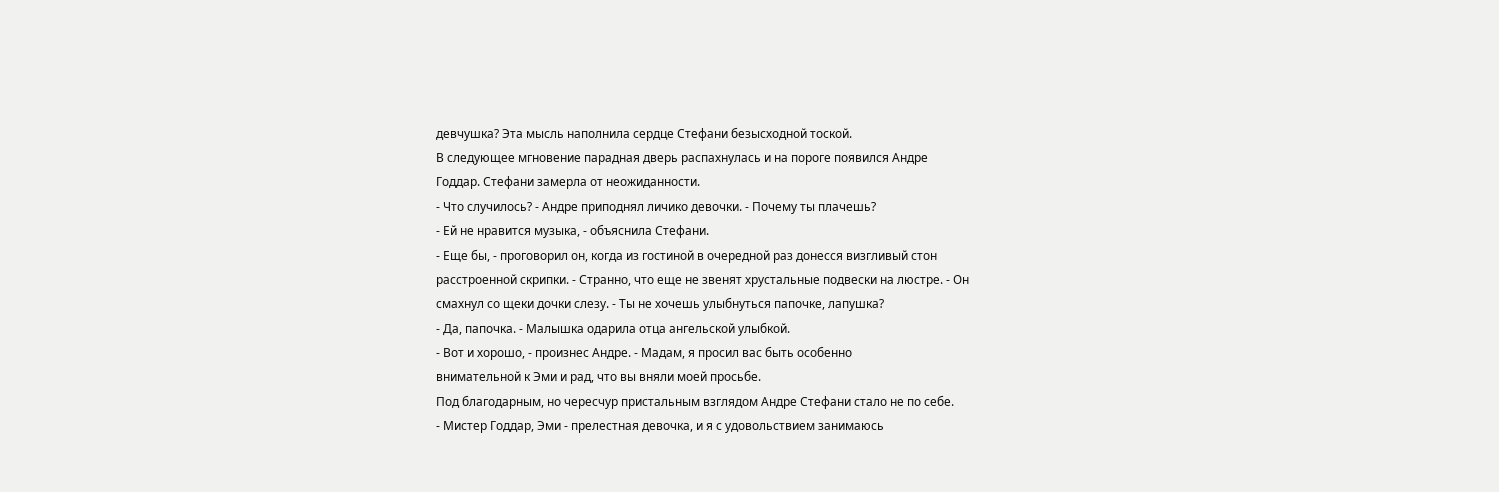девчушка? Эта мысль наполнила сердце Стефани безысходной тоской.
В следующее мгновение парадная дверь распахнулась и на пороге появился Андре
Годдар. Стефани замерла от неожиданности.
- Что случилось? - Андре приподнял личико девочки. - Почему ты плачешь?
- Ей не нравится музыка, - объяснила Стефани.
- Еще бы, - проговорил он, когда из гостиной в очередной раз донесся визгливый стон
расстроенной скрипки. - Странно, что еще не звенят хрустальные подвески на люстре. - Он
смахнул со щеки дочки слезу. - Ты не хочешь улыбнуться папочке, лапушка?
- Да, папочка. - Малышка одарила отца ангельской улыбкой.
- Вот и хорошо, - произнес Андре. - Мадам, я просил вас быть особенно
внимательной к Эми и рад, что вы вняли моей просьбе.
Под благодарным, но чересчур пристальным взглядом Андре Стефани стало не по себе.
- Мистер Годдар, Эми - прелестная девочка, и я с удовольствием занимаюсь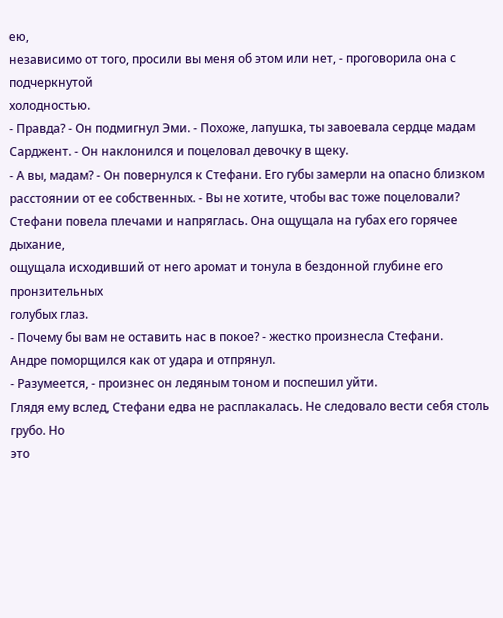ею,
независимо от того, просили вы меня об этом или нет, - проговорила она с подчеркнутой
холодностью.
- Правда? - Он подмигнул Эми. - Похоже, лапушка, ты завоевала сердце мадам
Сарджент. - Он наклонился и поцеловал девочку в щеку.
- А вы, мадам? - Он повернулся к Стефани. Его губы замерли на опасно близком
расстоянии от ее собственных. - Вы не хотите, чтобы вас тоже поцеловали?
Стефани повела плечами и напряглась. Она ощущала на губах его горячее дыхание,
ощущала исходивший от него аромат и тонула в бездонной глубине его пронзительных
голубых глаз.
- Почему бы вам не оставить нас в покое? - жестко произнесла Стефани.
Андре поморщился как от удара и отпрянул.
- Разумеется, - произнес он ледяным тоном и поспешил уйти.
Глядя ему вслед, Стефани едва не расплакалась. Не следовало вести себя столь грубо. Но
это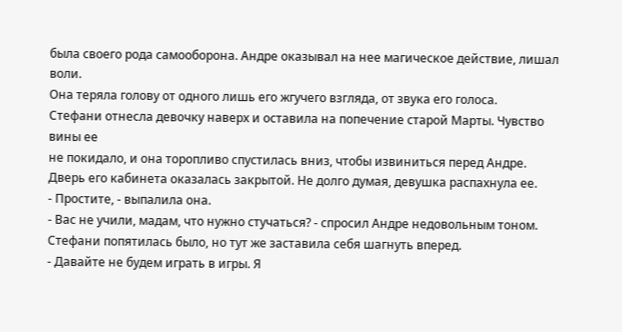была своего рода самооборона. Андре оказывал на нее магическое действие, лишал воли.
Она теряла голову от одного лишь его жгучего взгляда, от звука его голоса.
Стефани отнесла девочку наверх и оставила на попечение старой Марты. Чувство вины ее
не покидало, и она торопливо спустилась вниз, чтобы извиниться перед Андре.
Дверь его кабинета оказалась закрытой. Не долго думая, девушка распахнула ее.
- Простите, - выпалила она.
- Вас не учили, мадам, что нужно стучаться? - спросил Андре недовольным тоном.
Стефани попятилась было, но тут же заставила себя шагнуть вперед.
- Давайте не будем играть в игры. Я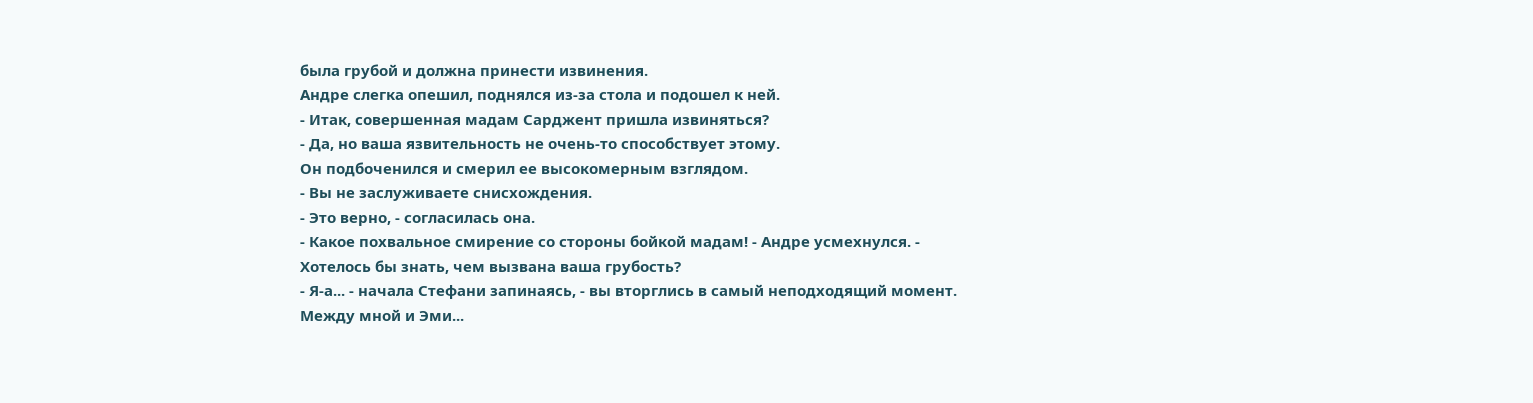была грубой и должна принести извинения.
Андре слегка опешил, поднялся из-за стола и подошел к ней.
- Итак, совершенная мадам Сарджент пришла извиняться?
- Да, но ваша язвительность не очень-то способствует этому.
Он подбоченился и смерил ее высокомерным взглядом.
- Вы не заслуживаете снисхождения.
- Это верно, - согласилась она.
- Какое похвальное смирение со стороны бойкой мадам! - Андре усмехнулся. -
Хотелось бы знать, чем вызвана ваша грубость?
- Я-а... - начала Стефани запинаясь, - вы вторглись в самый неподходящий момент.
Между мной и Эми...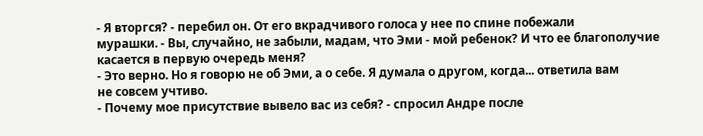- Я вторгся? - перебил он. От его вкрадчивого голоса у нее по спине побежали
мурашки. - Вы, случайно, не забыли, мадам, что Эми - мой ребенок? И что ее благополучие
касается в первую очередь меня?
- Это верно. Но я говорю не об Эми, а о себе. Я думала о другом, когда... ответила вам
не совсем учтиво.
- Почему мое присутствие вывело вас из себя? - спросил Андре после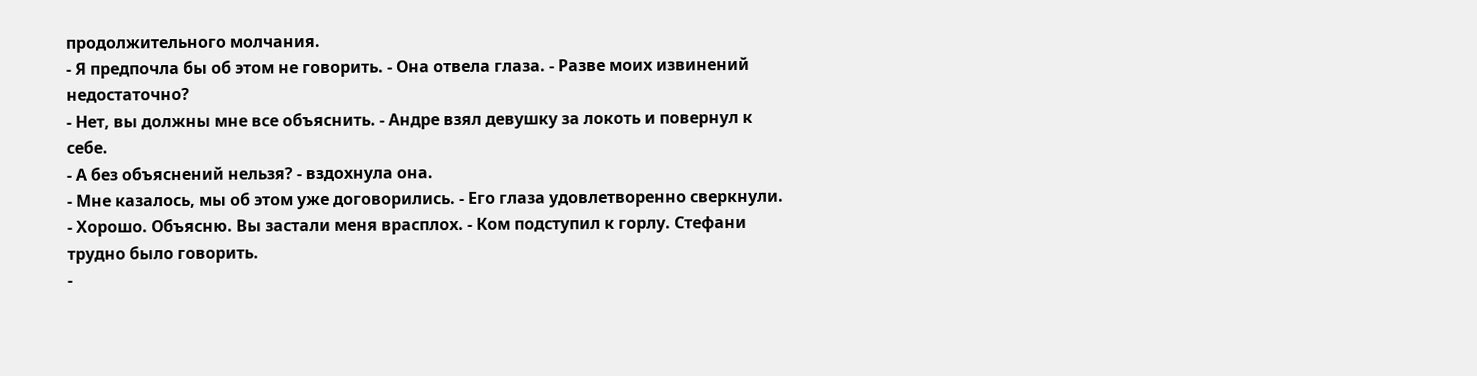продолжительного молчания.
- Я предпочла бы об этом не говорить. - Она отвела глаза. - Разве моих извинений
недостаточно?
- Нет, вы должны мне все объяснить. - Андре взял девушку за локоть и повернул к
себе.
- А без объяснений нельзя? - вздохнула она.
- Мне казалось, мы об этом уже договорились. - Его глаза удовлетворенно сверкнули.
- Хорошо. Объясню. Вы застали меня врасплох. - Ком подступил к горлу. Стефани
трудно было говорить.
-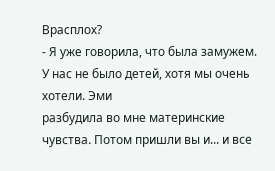Врасплох?
- Я уже говорила, что была замужем. У нас не было детей, хотя мы очень хотели. Эми
разбудила во мне материнские чувства. Потом пришли вы и... и все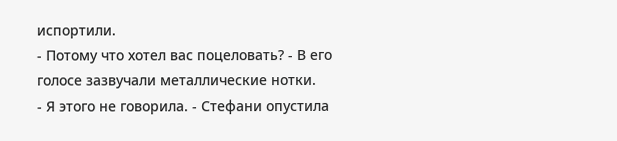испортили.
- Потому что хотел вас поцеловать? - В его голосе зазвучали металлические нотки.
- Я этого не говорила. - Стефани опустила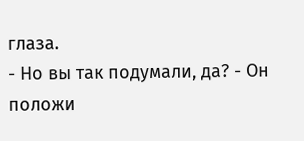глаза.
- Но вы так подумали, да? - Он положи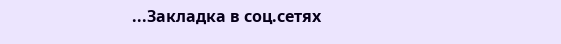...Закладка в соц.сетях